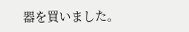器を買いました。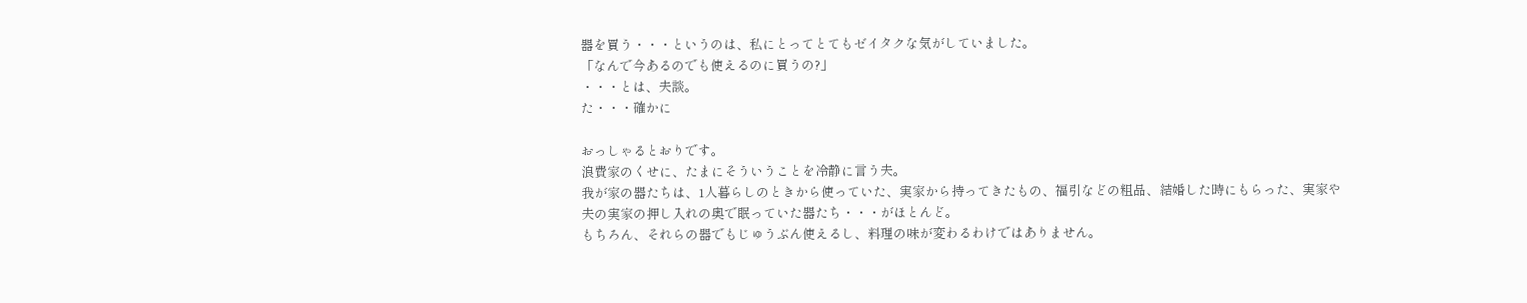器を買う・・・というのは、私にとってとてもゼイタクな気がしていました。
「なんで今あるのでも使えるのに買うの?」
・・・とは、夫談。
た・・・確かに

おっしゃるとおりです。
浪費家のくせに、たまにそういうことを冷静に言う夫。
我が家の器たちは、1人暮らしのときから使っていた、実家から持ってきたもの、福引などの粗品、結婚した時にもらった、実家や夫の実家の押し入れの奥で眠っていた器たち・・・がほとんど。
もちろん、それらの器でもじゅうぶん使えるし、料理の味が変わるわけではありません。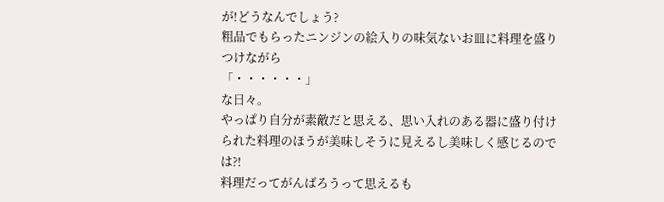が!どうなんでしょう?
粗品でもらったニンジンの絵入りの味気ないお皿に料理を盛りつけながら
「・・・・・・」
な日々。
やっぱり自分が素敵だと思える、思い入れのある器に盛り付けられた料理のほうが美味しそうに見えるし美味しく感じるのでは?!
料理だってがんばろうって思えるも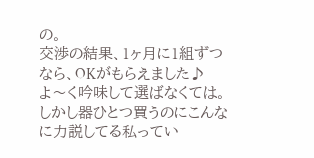の。
交渉の結果、1ヶ月に1組ずつなら、OKがもらえました♪
よ〜く吟味して選ばなくては。
しかし器ひとつ買うのにこんなに力説してる私ってい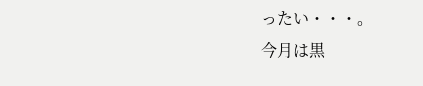ったい・・・。
今月は黒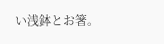い浅鉢とお箸。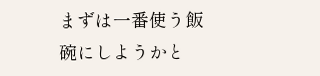まずは一番使う飯碗にしようかと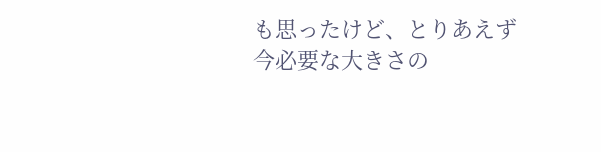も思ったけど、とりあえず今必要な大きさの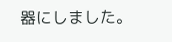器にしました。